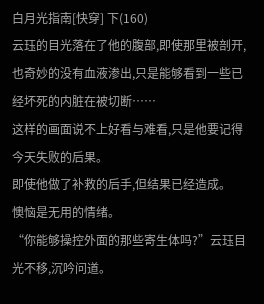白月光指南[快穿] 下(160)
云珏的目光落在了他的腹部,即使那里被剖开,也奇妙的没有血液渗出,只是能够看到一些已经坏死的内脏在被切断……
这样的画面说不上好看与难看,只是他要记得今天失败的后果。
即使他做了补救的后手,但结果已经造成。
懊恼是无用的情绪。
“你能够操控外面的那些寄生体吗?”云珏目光不移,沉吟问道。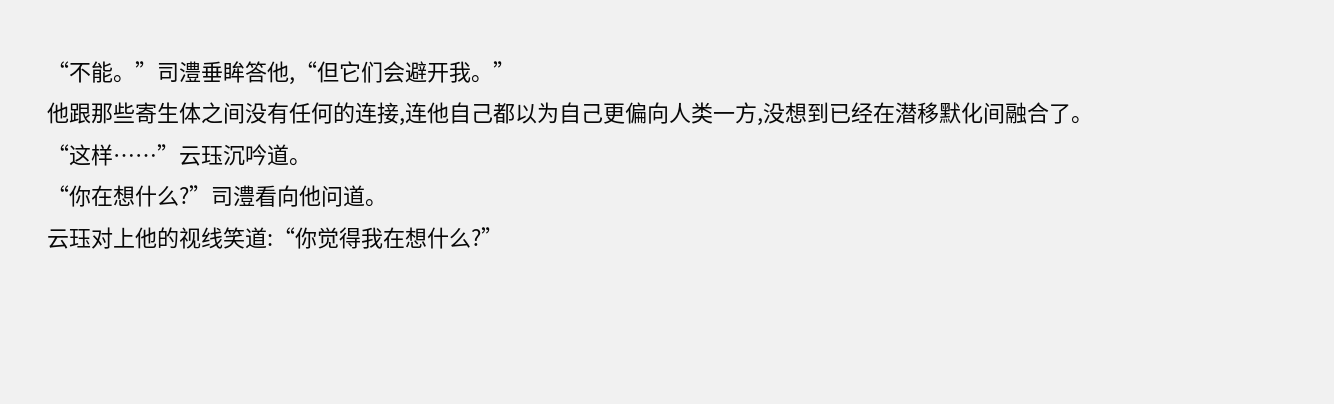“不能。”司澧垂眸答他,“但它们会避开我。”
他跟那些寄生体之间没有任何的连接,连他自己都以为自己更偏向人类一方,没想到已经在潜移默化间融合了。
“这样……”云珏沉吟道。
“你在想什么?”司澧看向他问道。
云珏对上他的视线笑道:“你觉得我在想什么?”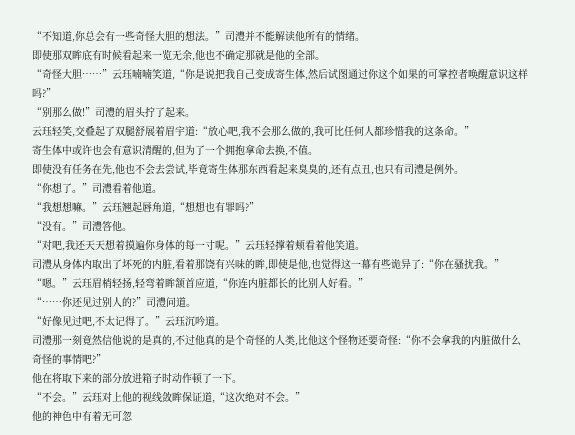“不知道,你总会有一些奇怪大胆的想法。”司澧并不能解读他所有的情绪。
即使那双眸底有时候看起来一览无余,他也不确定那就是他的全部。
“奇怪大胆……”云珏喃喃笑道,“你是说把我自己变成寄生体,然后试图通过你这个如果的可掌控者唤醒意识这样吗?”
“别那么做!”司澧的眉头拧了起来。
云珏轻笑,交叠起了双腿舒展着眉宇道:“放心吧,我不会那么做的,我可比任何人都珍惜我的这条命。”
寄生体中或许也会有意识清醒的,但为了一个拥抱拿命去换,不值。
即使没有任务在先,他也不会去尝试,毕竟寄生体那东西看起来臭臭的,还有点丑,也只有司澧是例外。
“你想了。”司澧看着他道。
“我想想嘛。”云珏翘起唇角道,“想想也有罪吗?”
“没有。”司澧答他。
“对吧,我还天天想着摸遍你身体的每一寸呢。”云珏轻撑着颊看着他笑道。
司澧从身体内取出了坏死的内脏,看着那饶有兴味的眸,即使是他,也觉得这一幕有些诡异了:“你在骚扰我。”
“嗯。”云珏眉梢轻扬,轻弯着眸颔首应道,“你连内脏都长的比别人好看。”
“……你还见过别人的?”司澧问道。
“好像见过吧,不太记得了。”云珏沉吟道。
司澧那一刻竟然信他说的是真的,不过他真的是个奇怪的人类,比他这个怪物还要奇怪:“你不会拿我的内脏做什么奇怪的事情吧?”
他在将取下来的部分放进箱子时动作顿了一下。
“不会。”云珏对上他的视线敛眸保证道,“这次绝对不会。”
他的神色中有着无可忽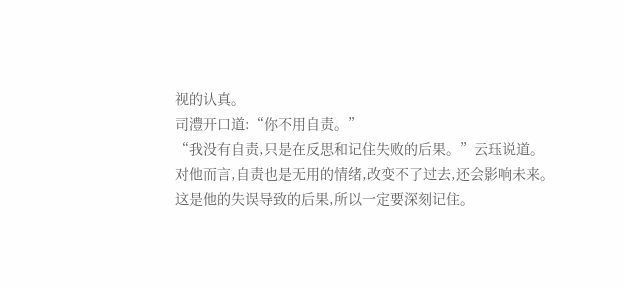视的认真。
司澧开口道:“你不用自责。”
“我没有自责,只是在反思和记住失败的后果。”云珏说道。
对他而言,自责也是无用的情绪,改变不了过去,还会影响未来。
这是他的失误导致的后果,所以一定要深刻记住。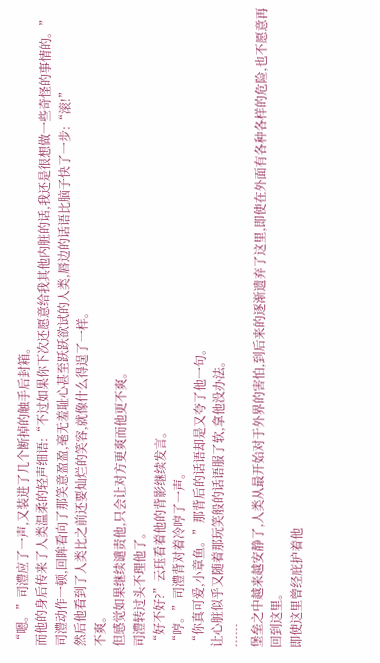“嗯。”司澧应了一声,又装进了几个断掉的触手后封箱。
而他的身后传来了人类温柔的轻声细语:“不过如果你下次还愿意给我其他内脏的话,我还是很想做一些奇怪的事情的。”
司澧动作一顿,回眸看向了那笑意盈盈,毫无羞耻心甚至跃跃欲试的人类,唇边的话语比脑子快了一步:“滚!”
然后他看到了人类比之前还要灿烂的笑容,就像什么得逞了一样。
不爽。
但感觉如果继续谴责他,只会让对方更爽而他更不爽。
司澧转过头不理他了。
“好不好?”云珏看着他的背影继续发言。
“哼。”司澧背对着冷哼了一声。
“你真可爱,小章鱼。”那背后的话语却是又夸了他一句。
让心脏似乎又随着那玩笑般的话语服了软,拿他没办法。
……
堡垒之中越来越安静了,人类从最开始对于外界的害怕,到后来的逐渐遗弃了这里,即使在外面有各种各样的危险,也不愿意再回到这里。
即使这里曾经庇护着他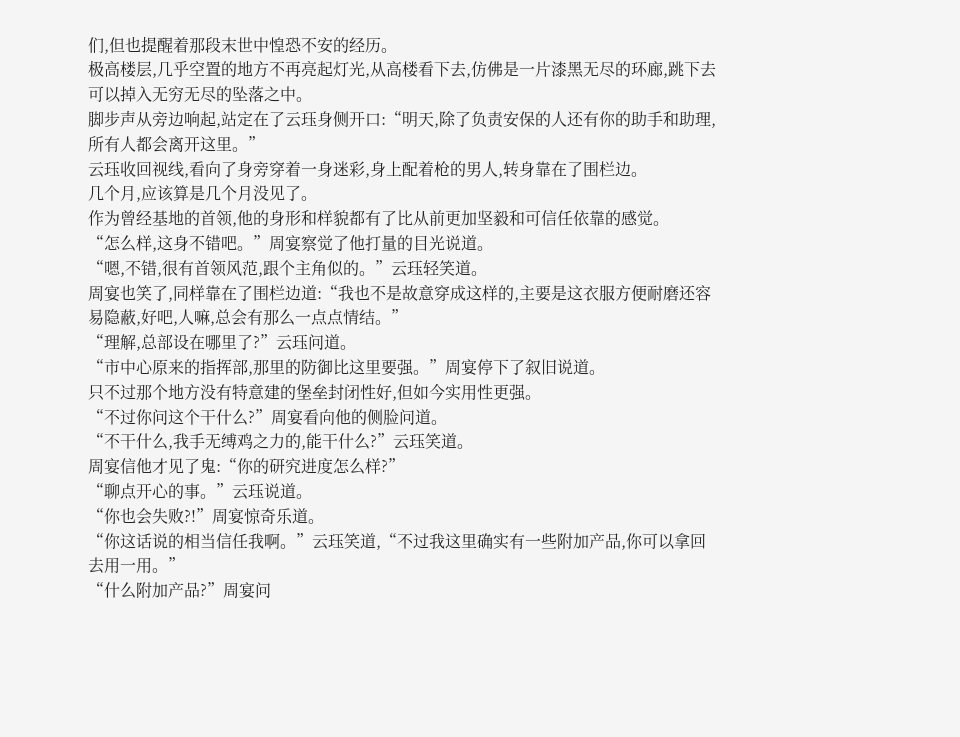们,但也提醒着那段末世中惶恐不安的经历。
极高楼层,几乎空置的地方不再亮起灯光,从高楼看下去,仿佛是一片漆黑无尽的环廊,跳下去可以掉入无穷无尽的坠落之中。
脚步声从旁边响起,站定在了云珏身侧开口:“明天,除了负责安保的人还有你的助手和助理,所有人都会离开这里。”
云珏收回视线,看向了身旁穿着一身迷彩,身上配着枪的男人,转身靠在了围栏边。
几个月,应该算是几个月没见了。
作为曾经基地的首领,他的身形和样貌都有了比从前更加坚毅和可信任依靠的感觉。
“怎么样,这身不错吧。”周宴察觉了他打量的目光说道。
“嗯,不错,很有首领风范,跟个主角似的。”云珏轻笑道。
周宴也笑了,同样靠在了围栏边道:“我也不是故意穿成这样的,主要是这衣服方便耐磨还容易隐蔽,好吧,人嘛,总会有那么一点点情结。”
“理解,总部设在哪里了?”云珏问道。
“市中心原来的指挥部,那里的防御比这里要强。”周宴停下了叙旧说道。
只不过那个地方没有特意建的堡垒封闭性好,但如今实用性更强。
“不过你问这个干什么?”周宴看向他的侧脸问道。
“不干什么,我手无缚鸡之力的,能干什么?”云珏笑道。
周宴信他才见了鬼:“你的研究进度怎么样?”
“聊点开心的事。”云珏说道。
“你也会失败?!”周宴惊奇乐道。
“你这话说的相当信任我啊。”云珏笑道,“不过我这里确实有一些附加产品,你可以拿回去用一用。”
“什么附加产品?”周宴问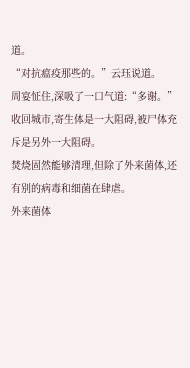道。
“对抗瘟疫那些的。”云珏说道。
周宴怔住,深吸了一口气道:“多谢。”
收回城市,寄生体是一大阻碍,被尸体充斥是另外一大阻碍。
焚烧固然能够清理,但除了外来菌体,还有别的病毒和细菌在肆虐。
外来菌体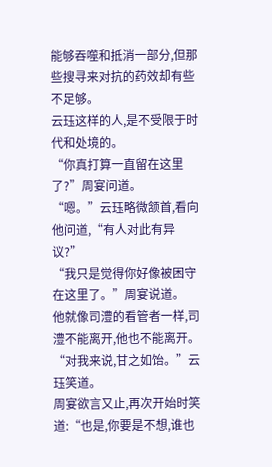能够吞噬和抵消一部分,但那些搜寻来对抗的药效却有些不足够。
云珏这样的人,是不受限于时代和处境的。
“你真打算一直留在这里了?”周宴问道。
“嗯。”云珏略微颔首,看向他问道,“有人对此有异议?”
“我只是觉得你好像被困守在这里了。”周宴说道。
他就像司澧的看管者一样,司澧不能离开,他也不能离开。
“对我来说,甘之如饴。”云珏笑道。
周宴欲言又止,再次开始时笑道:“也是,你要是不想,谁也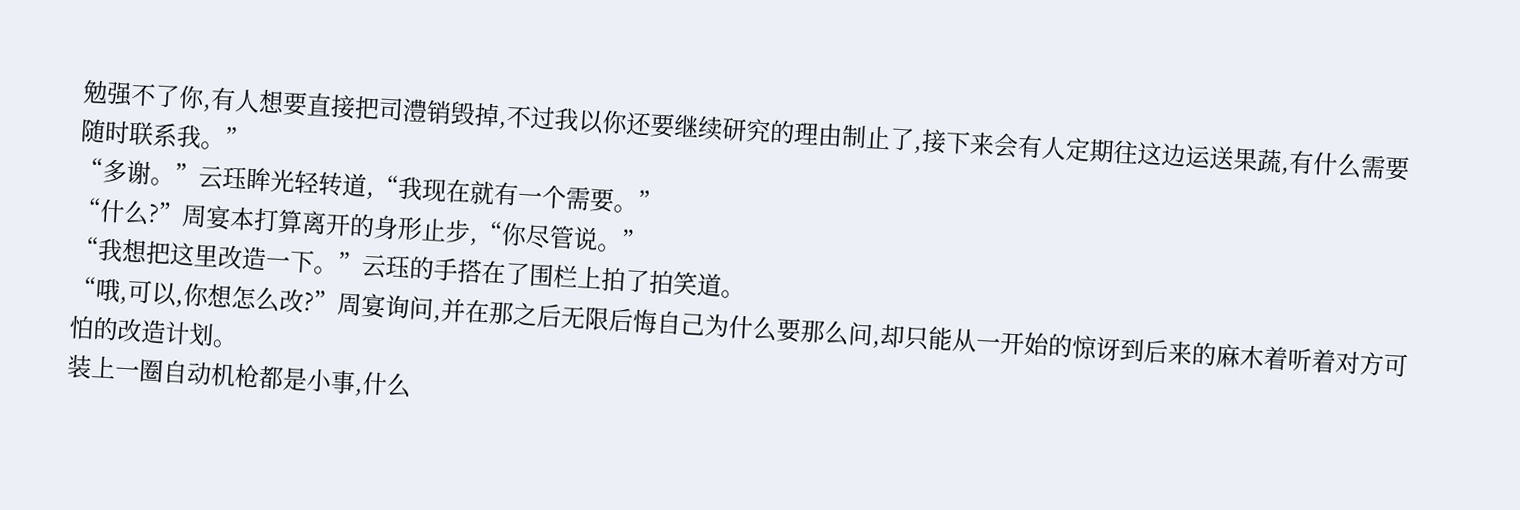勉强不了你,有人想要直接把司澧销毁掉,不过我以你还要继续研究的理由制止了,接下来会有人定期往这边运送果蔬,有什么需要随时联系我。”
“多谢。”云珏眸光轻转道,“我现在就有一个需要。”
“什么?”周宴本打算离开的身形止步,“你尽管说。”
“我想把这里改造一下。”云珏的手搭在了围栏上拍了拍笑道。
“哦,可以,你想怎么改?”周宴询问,并在那之后无限后悔自己为什么要那么问,却只能从一开始的惊讶到后来的麻木着听着对方可怕的改造计划。
装上一圈自动机枪都是小事,什么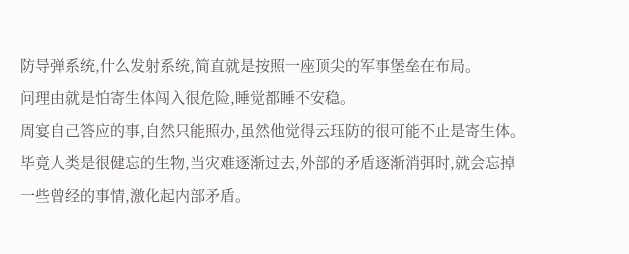防导弹系统,什么发射系统,简直就是按照一座顶尖的军事堡垒在布局。
问理由就是怕寄生体闯入很危险,睡觉都睡不安稳。
周宴自己答应的事,自然只能照办,虽然他觉得云珏防的很可能不止是寄生体。
毕竟人类是很健忘的生物,当灾难逐渐过去,外部的矛盾逐渐消弭时,就会忘掉一些曾经的事情,激化起内部矛盾。